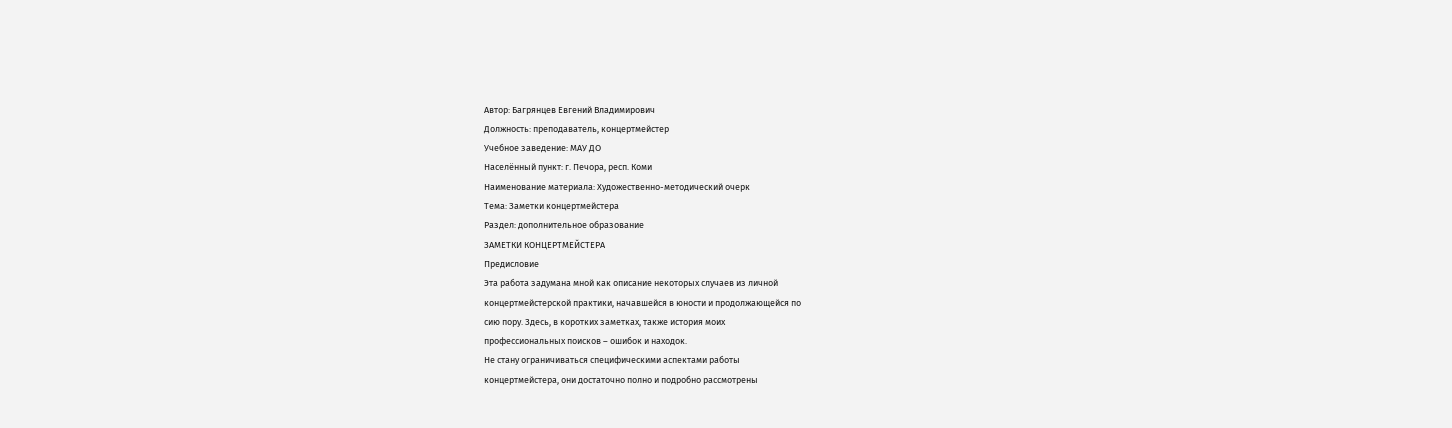Автор: Багрянцев Евгений Владимирович
Должность: преподаватель, концертмейстер
Учебное заведение: МАУ ДО
Населённый пункт: г. Печора, респ. Коми
Наименование материала: Художественно-методический очерк
Тема: Заметки концертмейстера
Раздел: дополнительное образование
ЗАМЕТКИ КОНЦЕРТМЕЙСТЕРА
Предисловие
Эта работа задумана мной как описание некоторых случаев из личной
концертмейстерской практики, начавшейся в юности и продолжающейся по
сию пору. Здесь, в коротких заметках, также история моих
профессиональных поисков – ошибок и находок.
Не стану ограничиваться специфическими аспектами работы
концертмейстера, они достаточно полно и подробно рассмотрены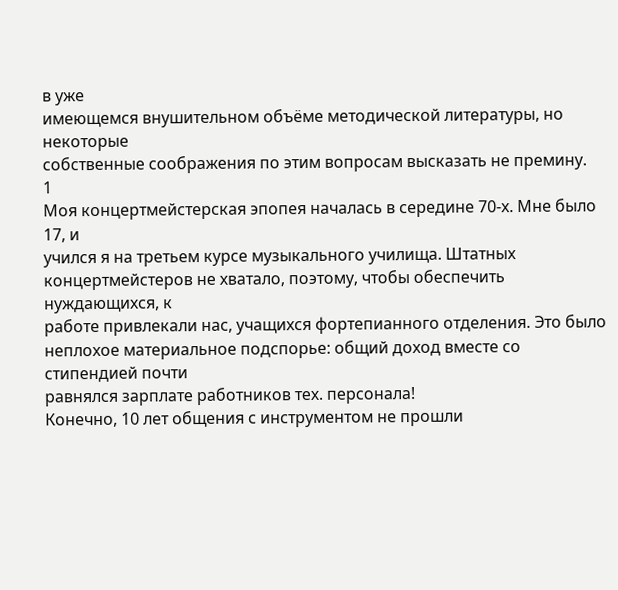в уже
имеющемся внушительном объёме методической литературы, но некоторые
собственные соображения по этим вопросам высказать не премину.
1
Моя концертмейстерская эпопея началась в середине 70-х. Мне было 17, и
учился я на третьем курсе музыкального училища. Штатных
концертмейстеров не хватало, поэтому, чтобы обеспечить нуждающихся, к
работе привлекали нас, учащихся фортепианного отделения. Это было
неплохое материальное подспорье: общий доход вместе со стипендией почти
равнялся зарплате работников тех. персонала!
Конечно, 10 лет общения с инструментом не прошли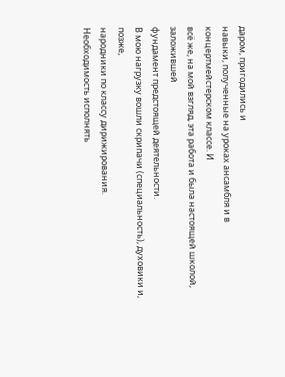даром, пригодились и
навыки, полученные на уроках ансамбля и в концертмейстерском классе. И
всё же, на мой взгляд, эта работа и была настоящей школой, заложившей
фундамент предстоящей деятельности.
В мою нагрузку вошли скрипачи (специальность), духовики и, позже,
народники по классу дирижирования.
Необходимость исполнять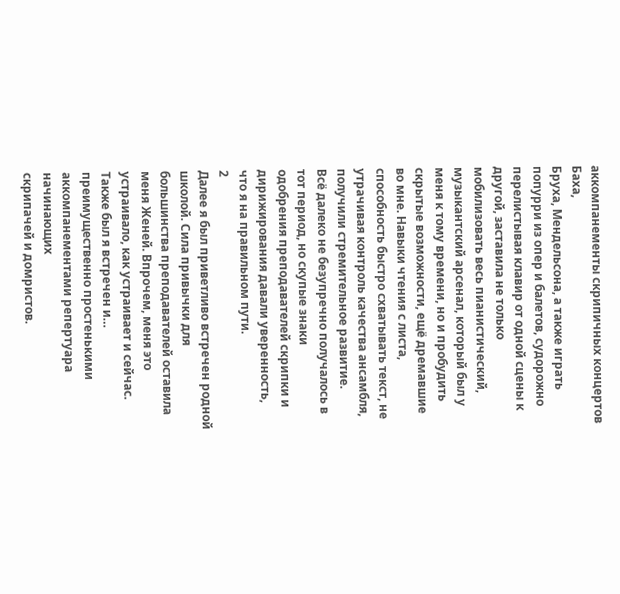аккомпанементы скрипичных концертов Баха,
Бруха, Мендельсона, а также играть попурри из опер и балетов, судорожно
перелистывая клавир от одной сцены к другой, заставила не только
мобилизовать весь пианистический, музыкантский арсенал, который был у
меня к тому времени, но и пробудить скрытые возможности, ещё дремавшие
во мне. Навыки чтения с листа, способность быстро схватывать текст, не
утрачивая контроль качества ансамбля, получили стремительное развитие.
Всё далеко не безупречно получалось в тот период, но скупые знаки
одобрения преподавателей скрипки и дирижирования давали уверенность,
что я на правильном пути.
2
Далее я был приветливо встречен родной школой. Сила привычки для
большинства преподавателей оставила меня Женей. Впрочем, меня это
устраивало, как устраивает и сейчас. Также был я встречен и…
преимущественно простенькими аккомпанементами репертуара начинающих
скрипачей и домристов.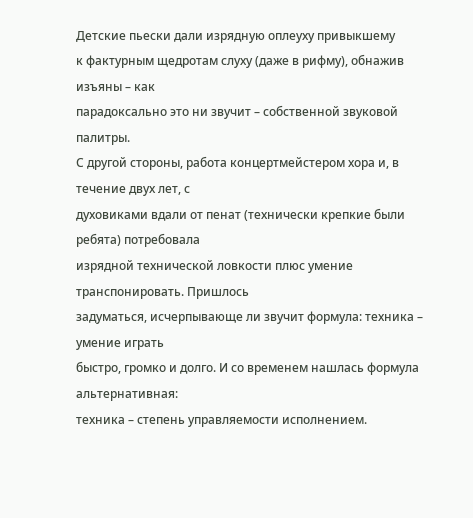Детские пьески дали изрядную оплеуху привыкшему
к фактурным щедротам слуху (даже в рифму), обнажив изъяны – как
парадоксально это ни звучит – собственной звуковой палитры.
С другой стороны, работа концертмейстером хора и, в течение двух лет, с
духовиками вдали от пенат (технически крепкие были ребята) потребовала
изрядной технической ловкости плюс умение транспонировать. Пришлось
задуматься, исчерпывающе ли звучит формула: техника – умение играть
быстро, громко и долго. И со временем нашлась формула альтернативная:
техника – степень управляемости исполнением.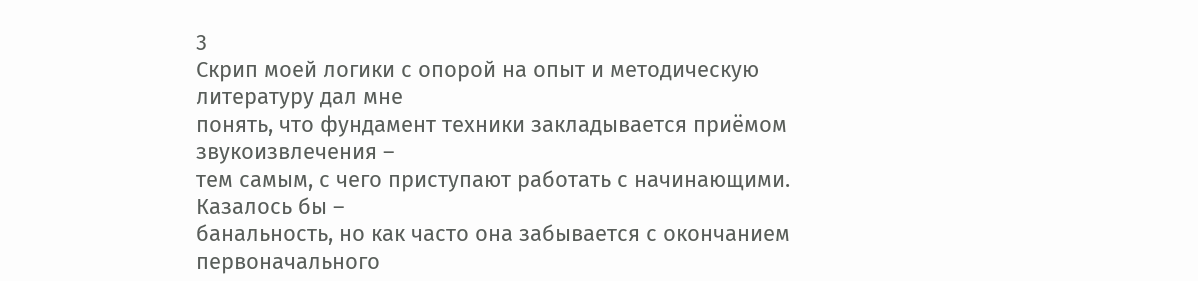3
Скрип моей логики с опорой на опыт и методическую литературу дал мне
понять, что фундамент техники закладывается приёмом звукоизвлечения –
тем самым, с чего приступают работать с начинающими. Казалось бы –
банальность, но как часто она забывается с окончанием первоначального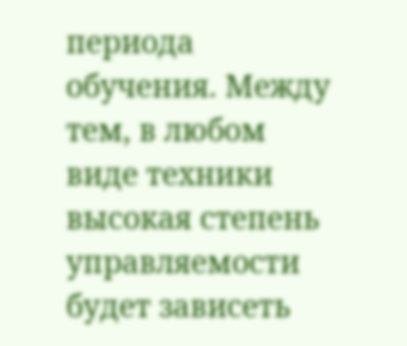периода обучения. Между тем, в любом виде техники высокая степень
управляемости будет зависеть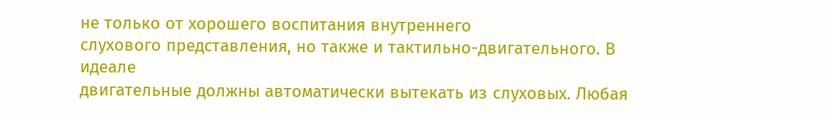не только от хорошего воспитания внутреннего
слухового представления, но также и тактильно-двигательного. В идеале
двигательные должны автоматически вытекать из слуховых. Любая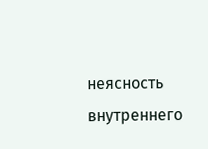неясность
внутреннего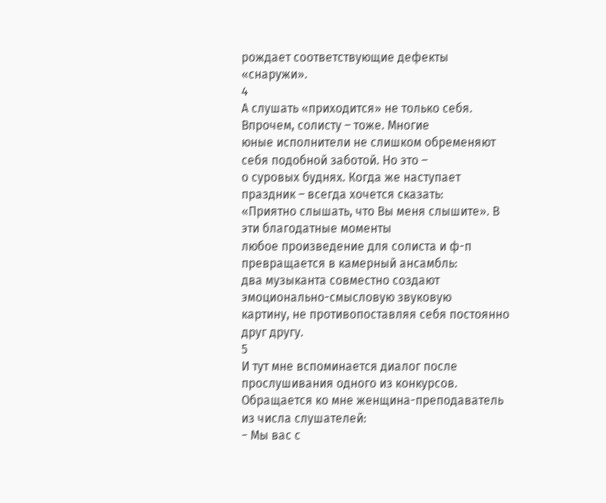рождает соответствующие дефекты «снаружи».
4
А слушать «приходится» не только себя. Впрочем, солисту – тоже. Многие
юные исполнители не слишком обременяют себя подобной заботой. Но это –
о суровых буднях. Когда же наступает праздник – всегда хочется сказать:
«Приятно слышать, что Вы меня слышите». В эти благодатные моменты
любое произведение для солиста и ф-п превращается в камерный ансамбль:
два музыканта совместно создают эмоционально-смысловую звуковую
картину, не противопоставляя себя постоянно друг другу.
5
И тут мне вспоминается диалог после прослушивания одного из конкурсов.
Обращается ко мне женщина-преподаватель из числа слушателей:
− Мы вас с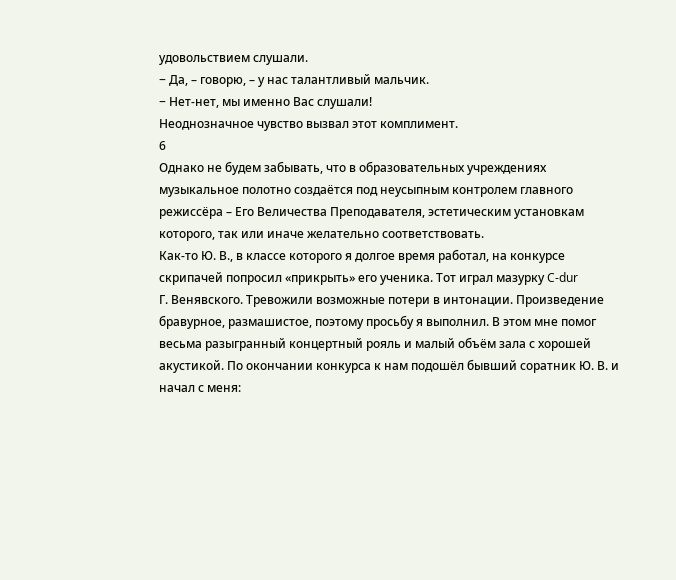удовольствием слушали.
− Да, – говорю, – у нас талантливый мальчик.
− Нет-нет, мы именно Вас слушали!
Неоднозначное чувство вызвал этот комплимент.
6
Однако не будем забывать, что в образовательных учреждениях
музыкальное полотно создаётся под неусыпным контролем главного
режиссёра – Его Величества Преподавателя, эстетическим установкам
которого, так или иначе желательно соответствовать.
Как-то Ю. В., в классе которого я долгое время работал, на конкурсе
скрипачей попросил «прикрыть» его ученика. Тот играл мазурку C-dur
Г. Венявского. Тревожили возможные потери в интонации. Произведение
бравурное, размашистое, поэтому просьбу я выполнил. В этом мне помог
весьма разыгранный концертный рояль и малый объём зала с хорошей
акустикой. По окончании конкурса к нам подошёл бывший соратник Ю. В. и
начал с меня: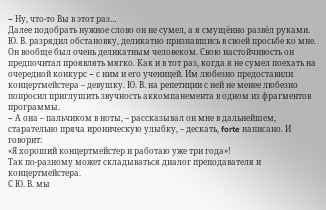− Ну, что-то Вы в этот раз…
Далее подобрать нужное слово он не сумел, а я смущённо развёл руками.
Ю. В. разрядил обстановку, деликатно признавшись в своей просьбе ко мне.
Он вообще был очень деликатным человеком. Свою настойчивость он
предпочитал проявлять мягко. Как и в тот раз, когда я не сумел поехать на
очередной конкурс − с ним и его ученицей. Им любезно предоставили
концертмейстера – девушку. Ю. В. на репетиции с ней не менее любезно
попросил приглушить звучность аккомпанемента в одном из фрагментов
программы.
− А она – пальчиком в ноты, – рассказывал он мне в дальнейшем,
старательно пряча ироническую улыбку, – дескать, forte написано. И говорит:
«Я хороший концертмейстер и работаю уже три года»!
Так по-разному может складываться диалог преподавателя и
концертмейстера.
С Ю. В. мы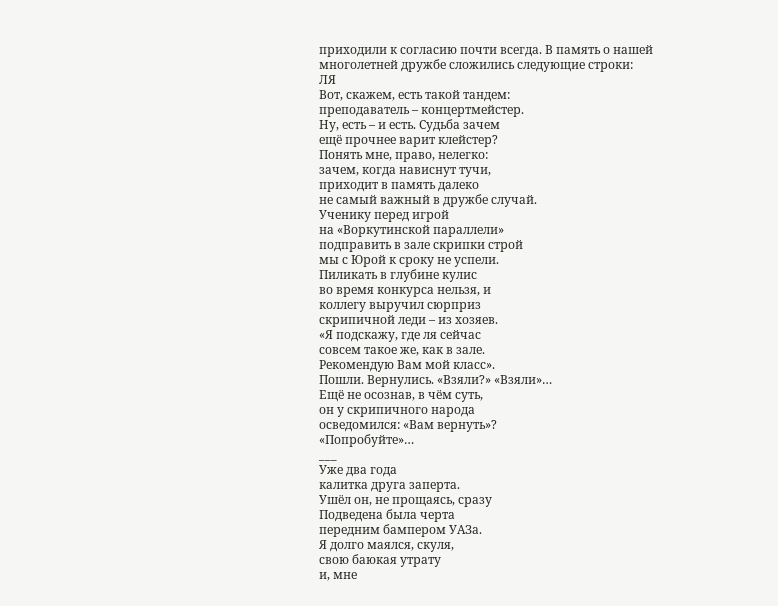приходили к согласию почти всегда. В память о нашей
многолетней дружбе сложились следующие строки:
ЛЯ
Вот, скажем, есть такой тандем:
преподаватель – концертмейстер.
Ну, есть – и есть. Судьба зачем
ещё прочнее варит клейстер?
Понять мне, право, нелегко:
зачем, когда нависнут тучи,
приходит в память далеко
не самый важный в дружбе случай.
Ученику перед игрой
на «Воркутинской параллели»
подправить в зале скрипки строй
мы с Юрой к сроку не успели.
Пиликать в глубине кулис
во время конкурса нельзя, и
коллегу выручил сюрприз
скрипичной леди – из хозяев.
«Я подскажу, где ля сейчас
совсем такое же, как в зале.
Рекомендую Вам мой класс».
Пошли. Вернулись. «Взяли?» «Взяли»…
Ещё не осознав, в чём суть,
он у скрипичного народа
осведомился: «Вам вернуть»?
«Попробуйте»…
___
Уже два года
калитка друга заперта.
Ушёл он, не прощаясь, сразу
Подведена была черта
передним бампером УАЗа.
Я долго маялся, скуля,
свою баюкая утрату
и, мне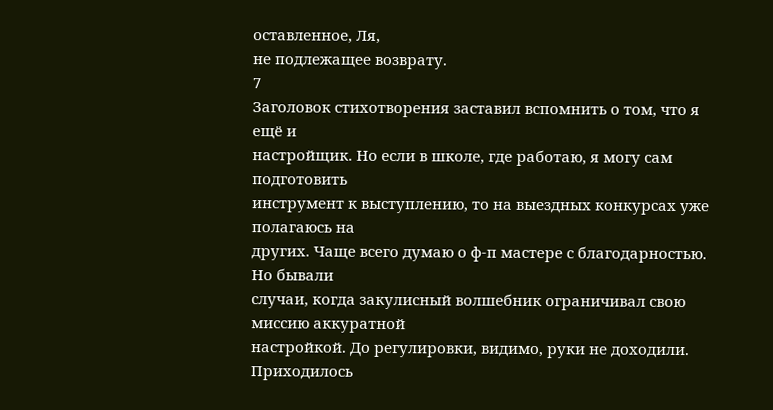оставленное, Ля,
не подлежащее возврату.
7
Заголовок стихотворения заставил вспомнить о том, что я ещё и
настройщик. Но если в школе, где работаю, я могу сам подготовить
инструмент к выступлению, то на выездных конкурсах уже полагаюсь на
других. Чаще всего думаю о ф-п мастере с благодарностью. Но бывали
случаи, когда закулисный волшебник ограничивал свою миссию аккуратной
настройкой. До регулировки, видимо, руки не доходили. Приходилось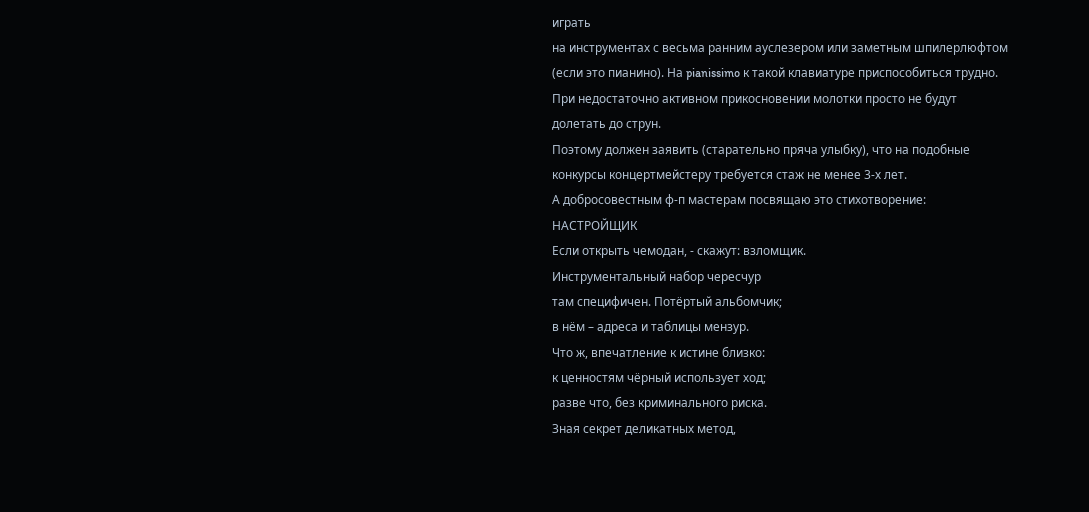играть
на инструментах с весьма ранним ауслезером или заметным шпилерлюфтом
(если это пианино). На pianissimo к такой клавиатуре приспособиться трудно.
При недостаточно активном прикосновении молотки просто не будут
долетать до струн.
Поэтому должен заявить (старательно пряча улыбку), что на подобные
конкурсы концертмейстеру требуется стаж не менее 3-х лет.
А добросовестным ф-п мастерам посвящаю это стихотворение:
НАСТРОЙЩИК
Если открыть чемодан, - скажут: взломщик.
Инструментальный набор чересчур
там специфичен. Потёртый альбомчик;
в нём – адреса и таблицы мензур.
Что ж, впечатление к истине близко:
к ценностям чёрный использует ход;
разве что, без криминального риска.
Зная секрет деликатных метод,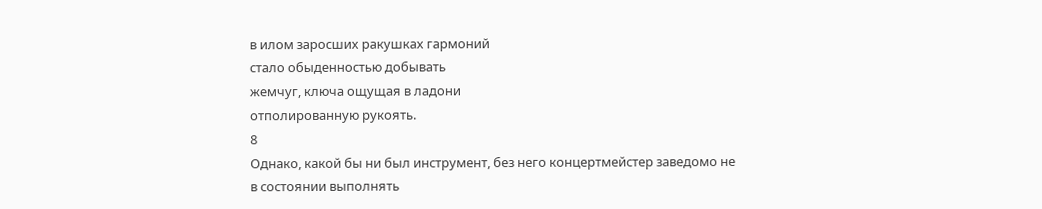в илом заросших ракушках гармоний
стало обыденностью добывать
жемчуг, ключа ощущая в ладони
отполированную рукоять.
8
Однако, какой бы ни был инструмент, без него концертмейстер заведомо не
в состоянии выполнять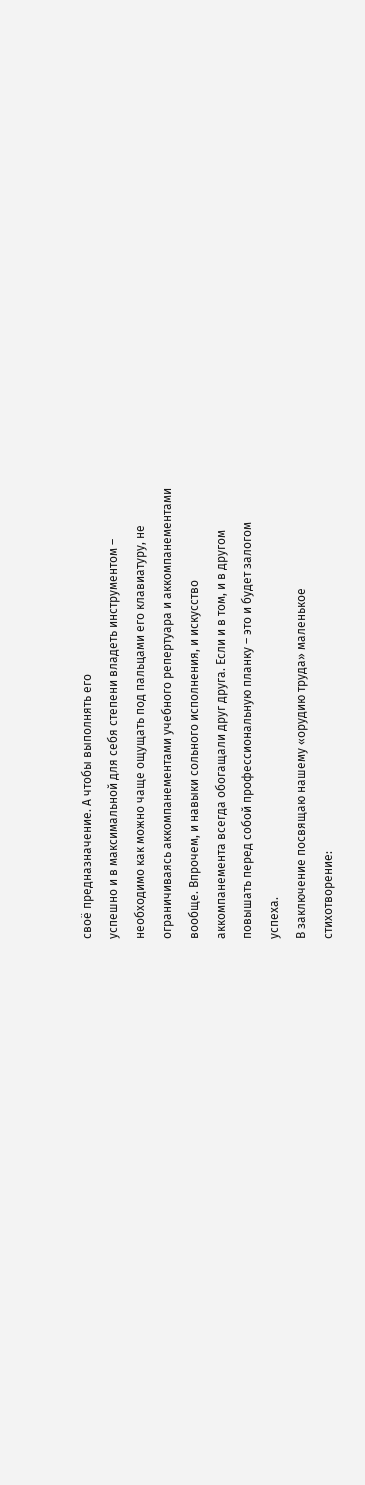своё предназначение. А чтобы выполнять его
успешно и в максимальной для себя степени владеть инструментом –
необходимо как можно чаще ощущать под пальцами его клавиатуру, не
ограничиваясь аккомпанементами учебного репертуара и аккомпанементами
вообще. Впрочем, и навыки сольного исполнения, и искусство
аккомпанемента всегда обогащали друг друга. Если и в том, и в другом
повышать перед собой профессиональную планку – это и будет залогом
успеха.
В заключение посвящаю нашему «орудию труда» маленькое
стихотворение: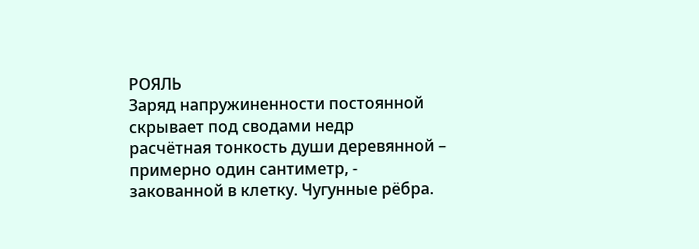РОЯЛЬ
Заряд напружиненности постоянной
скрывает под сводами недр
расчётная тонкость души деревянной –
примерно один сантиметр, -
закованной в клетку. Чугунные рёбра.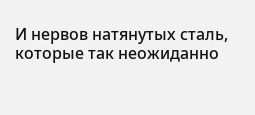И нервов натянутых сталь,
которые так неожиданно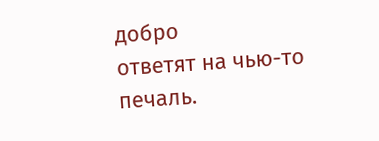добро
ответят на чью-то печаль.